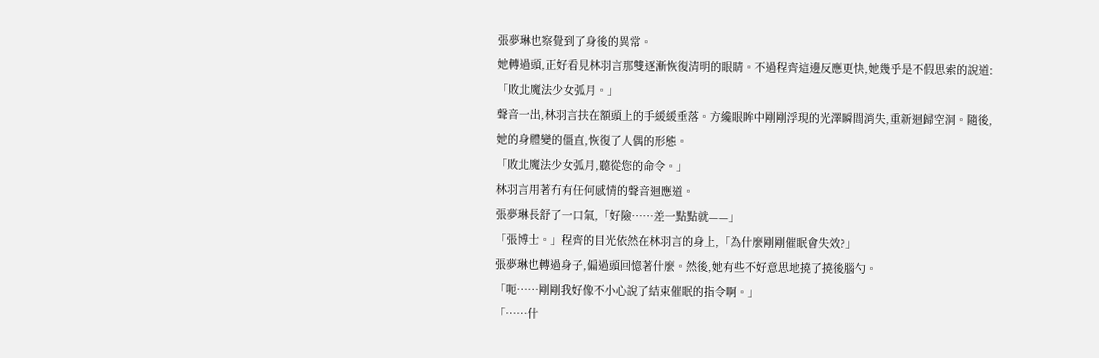張夢琳也察覺到了身後的異常。
她轉過頭,正好看見林羽言那雙逐漸恢復清明的眼睛。不過程齊這邊反應更快,她幾乎是不假思索的說道:「敗北魔法少女弧月。」
聲音一出,林羽言扶在額頭上的手緩緩垂落。方纔眼眸中剛剛浮現的光澤瞬間消失,重新迴歸空洞。隨後,她的身體變的僵直,恢復了人偶的形態。
「敗北魔法少女弧月,聽從您的命令。」
林羽言用著冇有任何感情的聲音迴應道。
張夢琳長舒了一口氣,「好險……差一點點就——」
「張博士。」程齊的目光依然在林羽言的身上,「為什麼剛剛催眠會失效?」
張夢琳也轉過身子,偏過頭回憶著什麼。然後,她有些不好意思地撓了撓後腦勺。
「呃……剛剛我好像不小心說了結束催眠的指令啊。」
「……什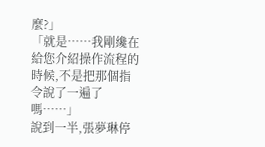麼?」
「就是……我剛纔在給您介紹操作流程的時候,不是把那個指令說了一遍了嗎……」
說到一半,張夢琳停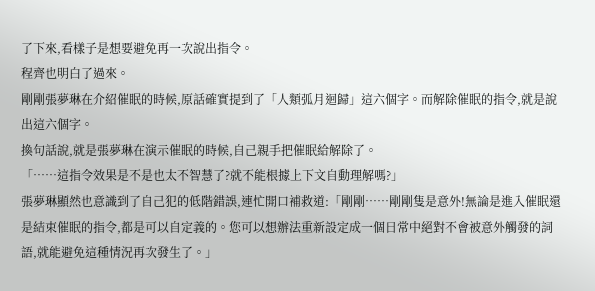了下來,看樣子是想要避免再一次說出指令。
程齊也明白了過來。
剛剛張夢琳在介紹催眠的時候,原話確實提到了「人類弧月迴歸」這六個字。而解除催眠的指令,就是說出這六個字。
換句話說,就是張夢琳在演示催眠的時候,自己親手把催眠給解除了。
「……這指令效果是不是也太不智慧了?就不能根據上下文自動理解嗎?」
張夢琳顯然也意識到了自己犯的低階錯誤,連忙開口補救道:「剛剛……剛剛隻是意外!無論是進入催眠還是結束催眠的指令,都是可以自定義的。您可以想辦法重新設定成一個日常中絕對不會被意外觸發的詞語,就能避免這種情況再次發生了。」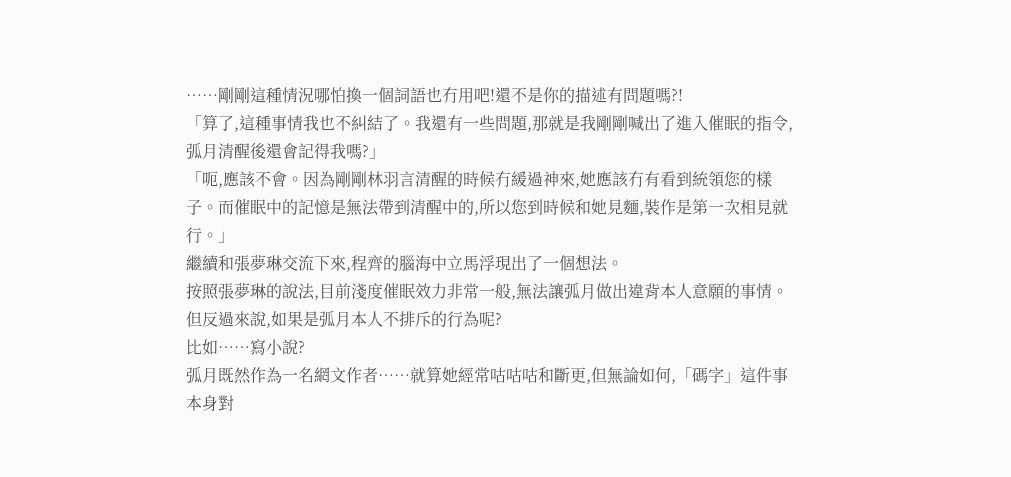……剛剛這種情況哪怕換一個詞語也冇用吧!還不是你的描述有問題嗎?!
「算了,這種事情我也不糾結了。我還有一些問題,那就是我剛剛喊出了進入催眠的指令,弧月清醒後還會記得我嗎?」
「呃,應該不會。因為剛剛林羽言清醒的時候冇緩過神來,她應該冇有看到統領您的樣子。而催眠中的記憶是無法帶到清醒中的,所以您到時候和她見麵,裝作是第一次相見就行。」
繼續和張夢琳交流下來,程齊的腦海中立馬浮現出了一個想法。
按照張夢琳的說法,目前淺度催眠效力非常一般,無法讓弧月做出違背本人意願的事情。
但反過來說,如果是弧月本人不排斥的行為呢?
比如……寫小說?
弧月既然作為一名網文作者……就算她經常咕咕咕和斷更,但無論如何,「碼字」這件事本身對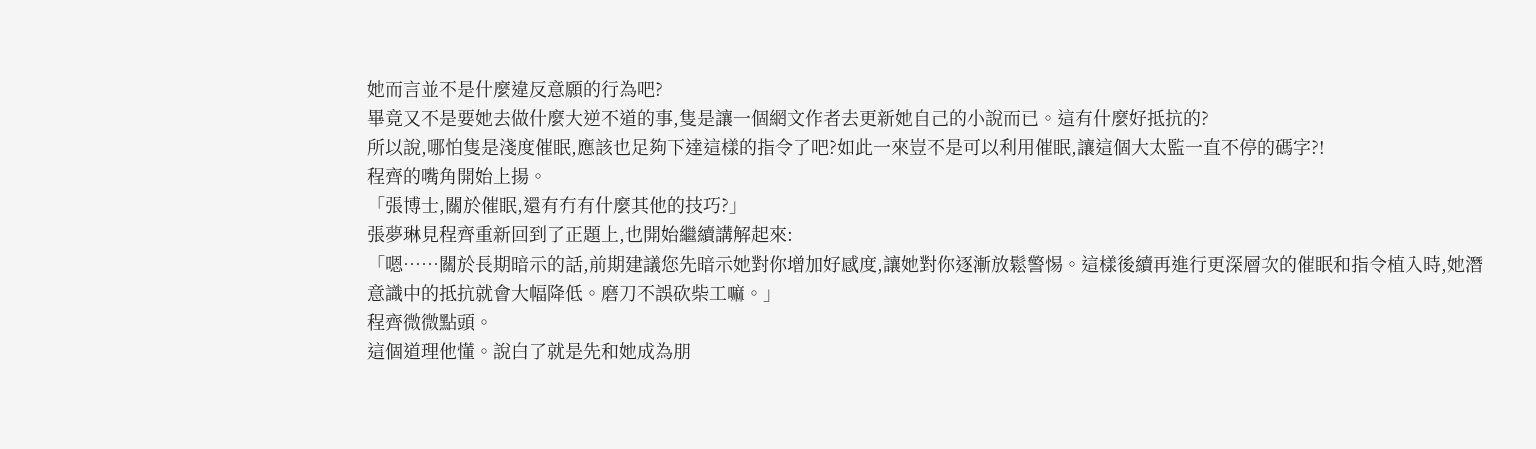她而言並不是什麼違反意願的行為吧?
畢竟又不是要她去做什麼大逆不道的事,隻是讓一個網文作者去更新她自己的小說而已。這有什麼好抵抗的?
所以說,哪怕隻是淺度催眠,應該也足夠下達這樣的指令了吧?如此一來豈不是可以利用催眠,讓這個大太監一直不停的碼字?!
程齊的嘴角開始上揚。
「張博士,關於催眠,還有冇有什麼其他的技巧?」
張夢琳見程齊重新回到了正題上,也開始繼續講解起來:
「嗯……關於長期暗示的話,前期建議您先暗示她對你增加好感度,讓她對你逐漸放鬆警惕。這樣後續再進行更深層次的催眠和指令植入時,她潛意識中的抵抗就會大幅降低。磨刀不誤砍柴工嘛。」
程齊微微點頭。
這個道理他懂。說白了就是先和她成為朋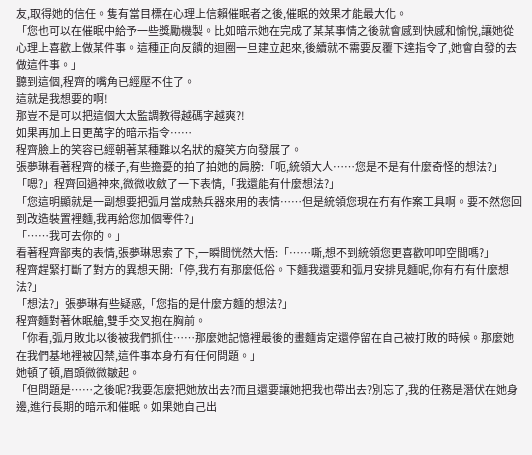友,取得她的信任。隻有當目標在心理上信賴催眠者之後,催眠的效果才能最大化。
「您也可以在催眠中給予一些獎勵機製。比如暗示她在完成了某某事情之後就會感到快感和愉悅,讓她從心理上喜歡上做某件事。這種正向反饋的迴圈一旦建立起來,後續就不需要反覆下達指令了,她會自發的去做這件事。」
聽到這個,程齊的嘴角已經壓不住了。
這就是我想要的啊!
那豈不是可以把這個大太監調教得越碼字越爽?!
如果再加上日更萬字的暗示指令……
程齊臉上的笑容已經朝著某種難以名狀的癡笑方向發展了。
張夢琳看著程齊的樣子,有些擔憂的拍了拍她的肩膀:「呃,統領大人……您是不是有什麼奇怪的想法?」
「嗯?」程齊回過神來,微微收斂了一下表情,「我還能有什麼想法?」
「您這明顯就是一副想要把弧月當成熱兵器來用的表情……但是統領您現在冇有作案工具啊。要不然您回到改造裝置裡麵,我再給您加個零件?」
「……我可去你的。」
看著程齊鄙夷的表情,張夢琳思索了下,一瞬間恍然大悟:「……嘶,想不到統領您更喜歡叩叩空間嗎?」
程齊趕緊打斷了對方的異想天開:「停,我冇有那麼低俗。下麵我還要和弧月安排見麵呢,你有冇有什麼想法?」
「想法?」張夢琳有些疑惑,「您指的是什麼方麵的想法?」
程齊麵對著休眠艙,雙手交叉抱在胸前。
「你看,弧月敗北以後被我們抓住……那麼她記憶裡最後的畫麵肯定還停留在自己被打敗的時候。那麼她在我們基地裡被囚禁,這件事本身冇有任何問題。」
她頓了頓,眉頭微微皺起。
「但問題是……之後呢?我要怎麼把她放出去?而且還要讓她把我也帶出去?別忘了,我的任務是潛伏在她身邊,進行長期的暗示和催眠。如果她自己出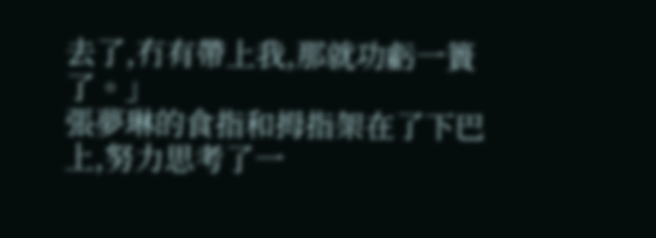去了,冇有帶上我,那就功虧一簣了。」
張夢琳的食指和拇指架在了下巴上,努力思考了一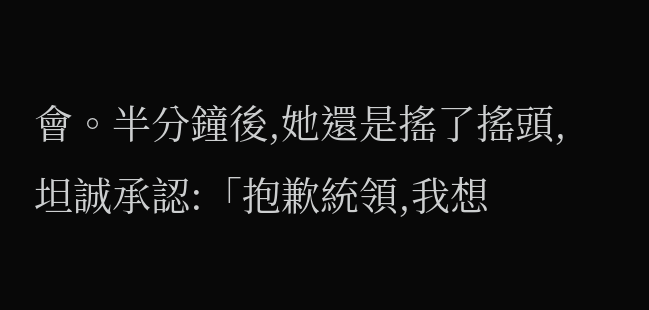會。半分鐘後,她還是搖了搖頭,坦誠承認:「抱歉統領,我想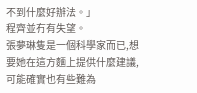不到什麼好辦法。」
程齊並冇有失望。
張夢琳隻是一個科學家而已,想要她在這方麵上提供什麼建議,可能確實也有些難為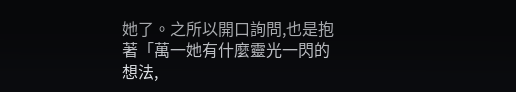她了。之所以開口詢問,也是抱著「萬一她有什麼靈光一閃的想法,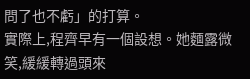問了也不虧」的打算。
實際上,程齊早有一個設想。她麵露微笑,緩緩轉過頭來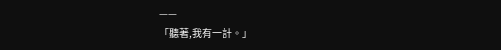——
「聽著,我有一計。」